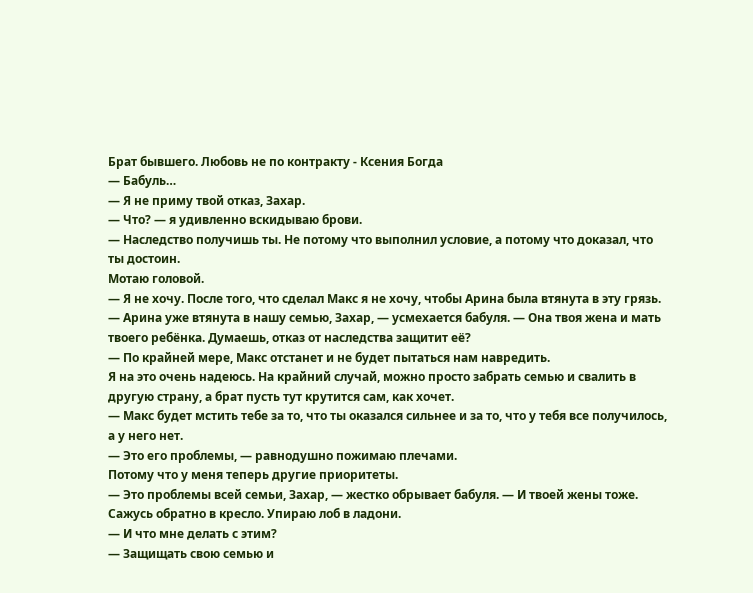Брат бывшего. Любовь не по контракту - Ксения Богда
— Бабуль…
— Я не приму твой отказ, Захар.
— Что? — я удивленно вскидываю брови.
— Наследство получишь ты. Не потому что выполнил условие, а потому что доказал, что ты достоин.
Мотаю головой.
— Я не хочу. После того, что сделал Макс я не хочу, чтобы Арина была втянута в эту грязь.
— Арина уже втянута в нашу семью, Захар, — усмехается бабуля. — Она твоя жена и мать твоего ребёнка. Думаешь, отказ от наследства защитит её?
— По крайней мере, Макс отстанет и не будет пытаться нам навредить.
Я на это очень надеюсь. На крайний случай, можно просто забрать семью и свалить в другую страну, а брат пусть тут крутится сам, как хочет.
— Макс будет мстить тебе за то, что ты оказался сильнее и за то, что у тебя все получилось, а у него нет.
— Это его проблемы, — равнодушно пожимаю плечами.
Потому что у меня теперь другие приоритеты.
— Это проблемы всей семьи, Захар, — жестко обрывает бабуля. — И твоей жены тоже.
Сажусь обратно в кресло. Упираю лоб в ладони.
— И что мне делать с этим?
— Защищать свою семью и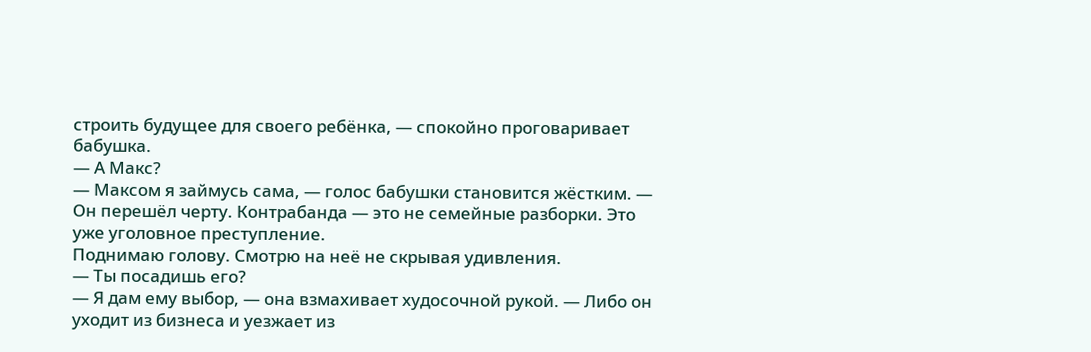строить будущее для своего ребёнка, — спокойно проговаривает бабушка.
— А Макс?
— Максом я займусь сама, — голос бабушки становится жёстким. — Он перешёл черту. Контрабанда — это не семейные разборки. Это уже уголовное преступление.
Поднимаю голову. Смотрю на неё не скрывая удивления.
— Ты посадишь его?
— Я дам ему выбор, — она взмахивает худосочной рукой. — Либо он уходит из бизнеса и уезжает из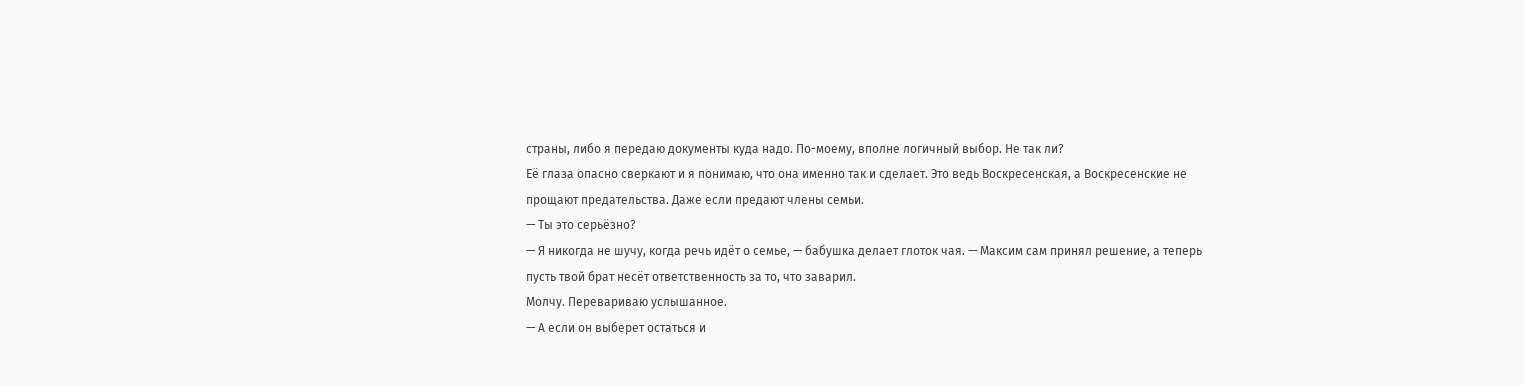страны, либо я передаю документы куда надо. По-моему, вполне логичный выбор. Не так ли?
Её глаза опасно сверкают и я понимаю, что она именно так и сделает. Это ведь Воскресенская, а Воскресенские не прощают предательства. Даже если предают члены семьи.
— Ты это серьёзно?
— Я никогда не шучу, когда речь идёт о семье, — бабушка делает глоток чая. — Максим сам принял решение, а теперь пусть твой брат несёт ответственность за то, что заварил.
Молчу. Перевариваю услышанное.
— А если он выберет остаться и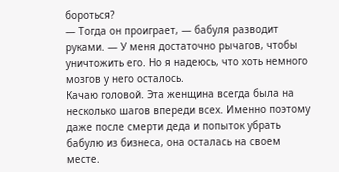бороться?
— Тогда он проиграет, — бабуля разводит руками. — У меня достаточно рычагов, чтобы уничтожить его. Но я надеюсь, что хоть немного мозгов у него осталось.
Качаю головой. Эта женщина всегда была на несколько шагов впереди всех. Именно поэтому даже после смерти деда и попыток убрать бабулю из бизнеса, она осталась на своем месте.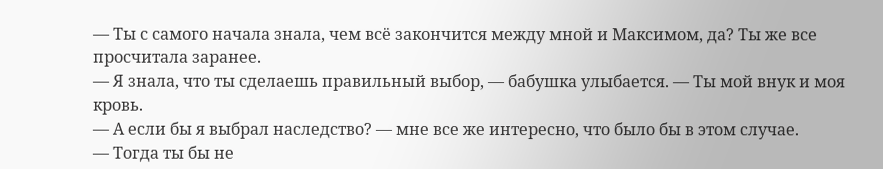— Ты с самого начала знала, чем всё закончится между мной и Максимом, да? Ты же все просчитала заранее.
— Я знала, что ты сделаешь правильный выбор, — бабушка улыбается. — Ты мой внук и моя кровь.
— А если бы я выбрал наследство? — мне все же интересно, что было бы в этом случае.
— Тогда ты бы не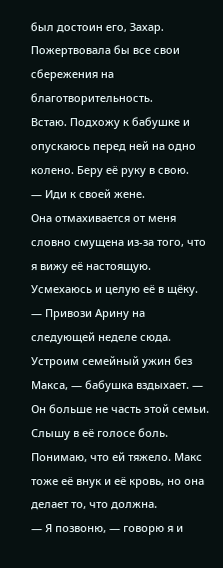был достоин его, Захар. Пожертвовала бы все свои сбережения на благотворительность.
Встаю. Подхожу к бабушке и опускаюсь перед ней на одно колено. Беру её руку в свою.
— Иди к своей жене.
Она отмахивается от меня словно смущена из-за того, что я вижу её настоящую.
Усмехаюсь и целую её в щёку.
— Привози Арину на следующей неделе сюда. Устроим семейный ужин без Макса, — бабушка вздыхает. — Он больше не часть этой семьи.
Слышу в её голосе боль. Понимаю, что ей тяжело. Макс тоже её внук и её кровь, но она делает то, что должна.
— Я позвоню, — говорю я и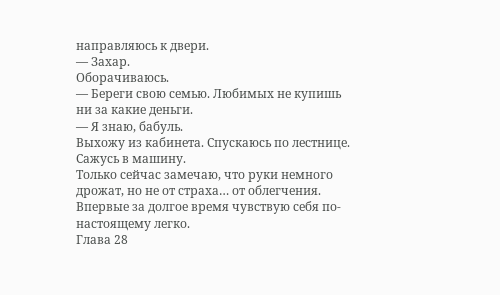направляюсь к двери.
— Захар.
Оборачиваюсь.
— Береги свою семью. Любимых не купишь ни за какие деньги.
— Я знаю, бабуль.
Выхожу из кабинета. Спускаюсь по лестнице. Сажусь в машину.
Только сейчас замечаю, что руки немного дрожат, но не от страха… от облегчения. Впервые за долгое время чувствую себя по-настоящему легко.
Глава 28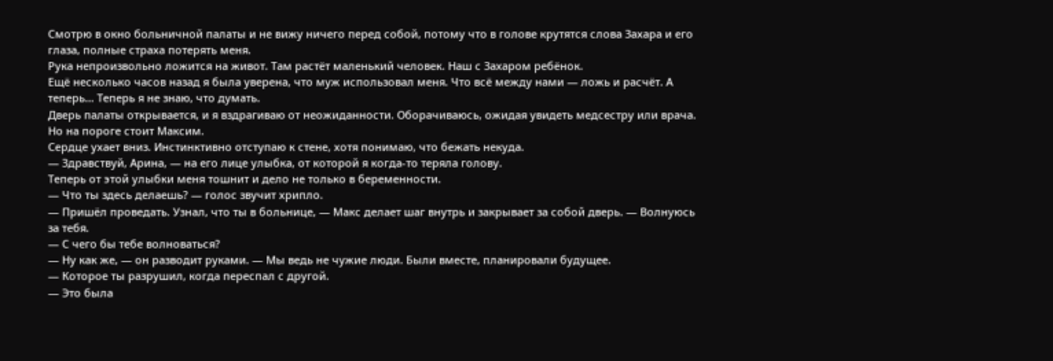Смотрю в окно больничной палаты и не вижу ничего перед собой, потому что в голове крутятся слова Захара и его глаза, полные страха потерять меня.
Рука непроизвольно ложится на живот. Там растёт маленький человек. Наш с Захаром ребёнок.
Ещё несколько часов назад я была уверена, что муж использовал меня. Что всё между нами — ложь и расчёт. А теперь… Теперь я не знаю, что думать.
Дверь палаты открывается, и я вздрагиваю от неожиданности. Оборачиваюсь, ожидая увидеть медсестру или врача.
Но на пороге стоит Максим.
Сердце ухает вниз. Инстинктивно отступаю к стене, хотя понимаю, что бежать некуда.
— Здравствуй, Арина, — на его лице улыбка, от которой я когда-то теряла голову.
Теперь от этой улыбки меня тошнит и дело не только в беременности.
— Что ты здесь делаешь? — голос звучит хрипло.
— Пришёл проведать. Узнал, что ты в больнице, — Макс делает шаг внутрь и закрывает за собой дверь. — Волнуюсь за тебя.
— С чего бы тебе волноваться?
— Ну как же, — он разводит руками. — Мы ведь не чужие люди. Были вместе, планировали будущее.
— Которое ты разрушил, когда переспал с другой.
— Это была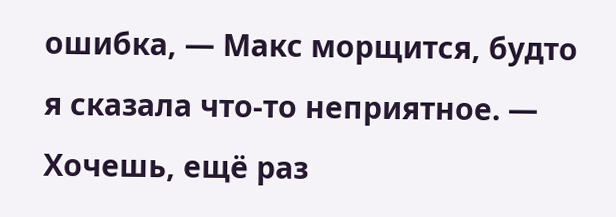ошибка, — Макс морщится, будто я сказала что-то неприятное. — Хочешь, ещё раз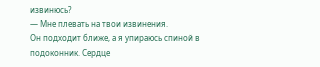извинюсь?
— Мне плевать на твои извинения.
Он подходит ближе, а я упираюсь спиной в подоконник. Сердце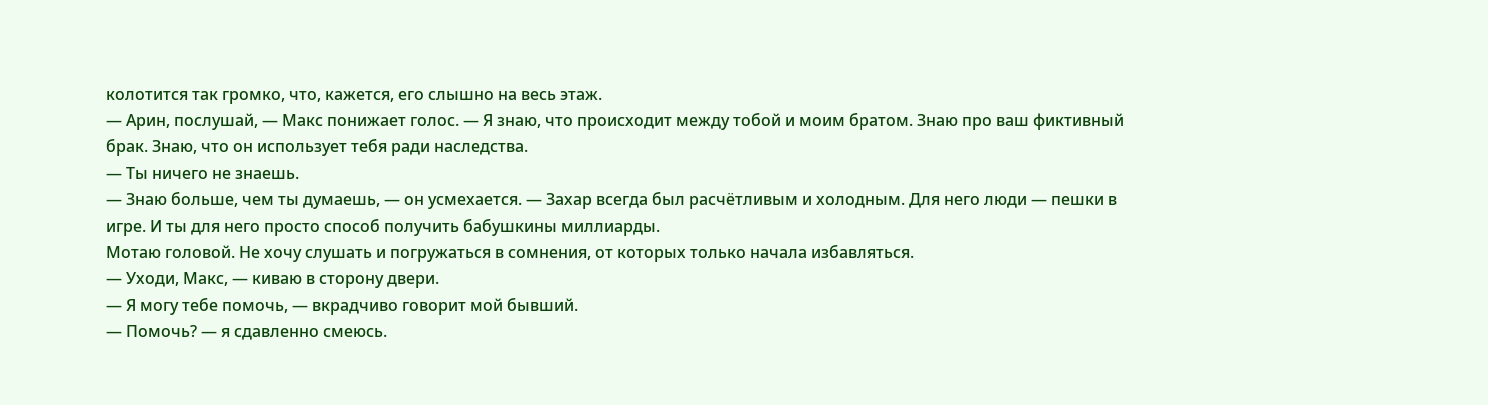колотится так громко, что, кажется, его слышно на весь этаж.
— Арин, послушай, — Макс понижает голос. — Я знаю, что происходит между тобой и моим братом. Знаю про ваш фиктивный брак. Знаю, что он использует тебя ради наследства.
— Ты ничего не знаешь.
— Знаю больше, чем ты думаешь, — он усмехается. — Захар всегда был расчётливым и холодным. Для него люди — пешки в игре. И ты для него просто способ получить бабушкины миллиарды.
Мотаю головой. Не хочу слушать и погружаться в сомнения, от которых только начала избавляться.
— Уходи, Макс, — киваю в сторону двери.
— Я могу тебе помочь, — вкрадчиво говорит мой бывший.
— Помочь? — я сдавленно смеюсь.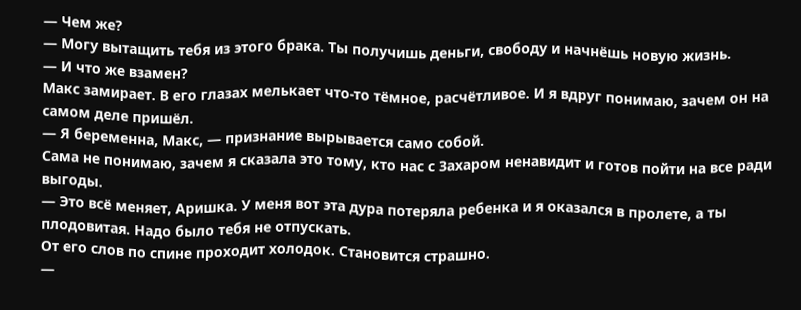— Чем же?
— Могу вытащить тебя из этого брака. Ты получишь деньги, свободу и начнёшь новую жизнь.
— И что же взамен?
Макс замирает. В его глазах мелькает что-то тёмное, расчётливое. И я вдруг понимаю, зачем он на самом деле пришёл.
— Я беременна, Макс, — признание вырывается само собой.
Сама не понимаю, зачем я сказала это тому, кто нас с Захаром ненавидит и готов пойти на все ради выгоды.
— Это всё меняет, Аришка. У меня вот эта дура потеряла ребенка и я оказался в пролете, а ты плодовитая. Надо было тебя не отпускать.
От его слов по спине проходит холодок. Становится страшно.
—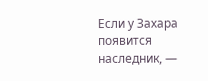Если у Захара появится наследник, —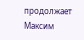продолжает Максим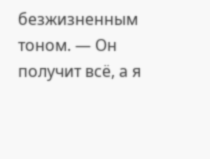безжизненным тоном. — Он получит всё, а я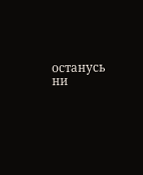останусь ни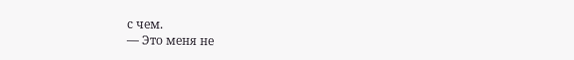с чем.
— Это меня не